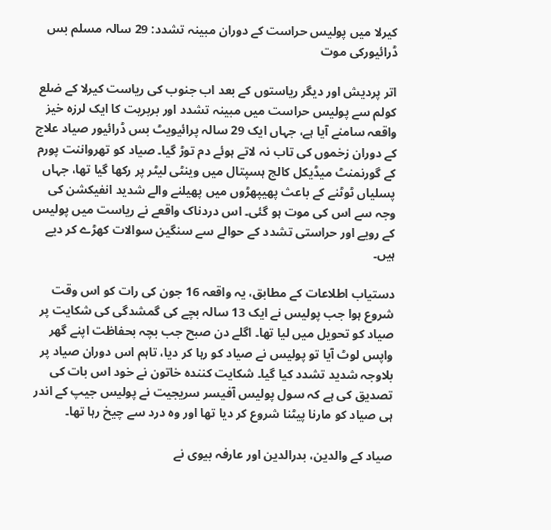کیرلا میں پولیس حراست کے دوران مبینہ تشدد: 29 سالہ مسلم بس ڈرائیورکی موت

اتر پردیش اور دیگر ریاستوں کے بعد اب جنوب کی ریاست کیرلا کے ضلع کولم سے پولیس حراست میں مبینہ تشدد اور بربریت کا ایک لرزہ خیز واقعہ سامنے آیا ہے، جہاں ایک 29 سالہ پرائیویٹ بس ڈرائیور صیاد علاج کے دوران زخموں کی تاب نہ لاتے ہوئے دم توڑ گیا۔ صیاد کو تھرواننت پورم کے گورنمنٹ میڈیکل کالج ہسپتال میں وینٹی لیٹر پر رکھا گیا تھا، جہاں پسلیاں ٹوٹنے کے باعث پھیپھڑوں میں پھیلنے والے شدید انفیکشن کی وجہ سے اس کی موت ہو گئی۔ اس دردناک واقعے نے ریاست میں پولیس کے رویے اور حراستی تشدد کے حوالے سے سنگین سوالات کھڑے کر دیے ہیں۔

دستیاب اطلاعات کے مطابق، یہ واقعہ 16 جون کی رات کو اس وقت شروع ہوا جب پولیس نے ایک 13 سالہ بچے کی گمشدگی کی شکایت پر صیاد کو تحویل میں لیا تھا۔ اگلے دن صبح جب بچہ بحفاظت اپنے گھر واپس لوٹ آیا تو پولیس نے صیاد کو رہا کر دیا، تاہم اس دوران صیاد پر بلاوجہ شدید تشدد کیا گیا۔ شکایت کنندہ خاتون نے خود اس بات کی تصدیق کی ہے کہ سول پولیس آفیسر سریجیت نے پولیس جیپ کے اندر ہی صیاد کو مارنا پیٹنا شروع کر دیا تھا اور وہ درد سے چیخ رہا تھا۔

صیاد کے والدین، بدرالدین اور عارفہ بیوی نے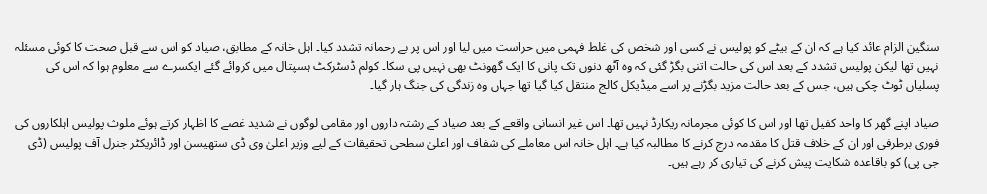سنگین الزام عائد کیا ہے کہ ان کے بیٹے کو پولیس نے کسی اور شخص کی غلط فہمی میں حراست میں لیا اور اس پر بے رحمانہ تشدد کیا۔ اہل خانہ کے مطابق، صیاد کو اس سے قبل صحت کا کوئی مسئلہ نہیں تھا لیکن پولیس تشدد کے بعد اس کی حالت اتنی بگڑ گئی کہ وہ آٹھ دنوں تک پانی کا ایک گھونٹ بھی نہیں پی سکا۔ کولم ڈسٹرکٹ ہسپتال میں کروائے گئے ایکسرے سے معلوم ہوا کہ اس کی پسلیاں ٹوٹ چکی ہیں، جس کے بعد حالت مزید بگڑنے پر اسے میڈیکل کالج منتقل کیا گیا تھا جہاں وہ زندگی کی جنگ ہار گیا۔

صیاد اپنے گھر کا واحد کفیل تھا اور اس کا کوئی مجرمانہ ریکارڈ نہیں تھا۔ اس غیر انسانی واقعے کے بعد صیاد کے رشتہ داروں اور مقامی لوگوں نے شدید غصے کا اظہار کرتے ہوئے ملوث پولیس اہلکاروں کی فوری برطرفی اور ان کے خلاف قتل کا مقدمہ درج کرنے کا مطالبہ کیا ہے۔ اہل خانہ اس معاملے کی شفاف اور اعلیٰ سطحی تحقیقات کے لیے وزیر اعلیٰ وی ڈی ستھیسن اور ڈائریکٹر جنرل آف پولیس (ڈی جی پی) کو باقاعدہ شکایت پیش کرنے کی تیاری کر رہے ہیں۔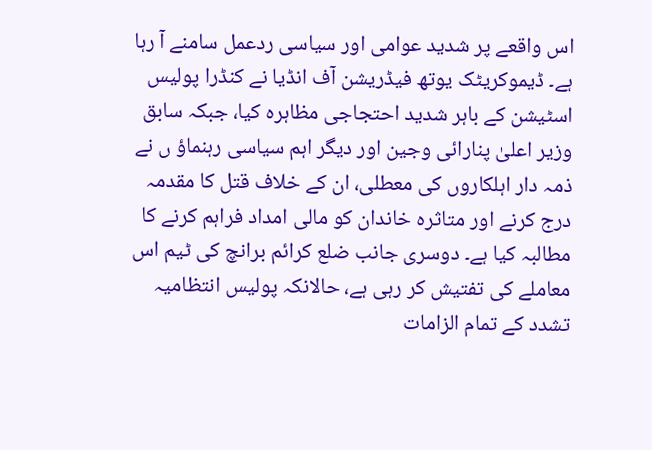اس واقعے پر شدید عوامی اور سیاسی ردعمل سامنے آ رہا ہے۔ ڈیموکریٹک یوتھ فیڈریشن آف انڈیا نے کنڈرا پولیس اسٹیشن کے باہر شدید احتجاجی مظاہرہ کیا، جبکہ سابق وزیر اعلیٰ پنارائی وجین اور دیگر اہم سیاسی رہنماؤ ں نے ذمہ دار اہلکاروں کی معطلی، ان کے خلاف قتل کا مقدمہ درج کرنے اور متاثرہ خاندان کو مالی امداد فراہم کرنے کا مطالبہ کیا ہے۔ دوسری جانب ضلع کرائم برانچ کی ٹیم اس معاملے کی تفتیش کر رہی ہے، حالانکہ پولیس انتظامیہ تشدد کے تمام الزامات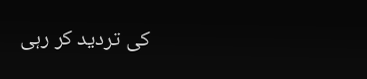کی تردید کر رہی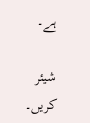ہے۔

شیئر کریں۔